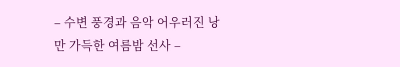– 수변 풍경과 음악 어우러진 낭만 가득한 여름밤 선사 –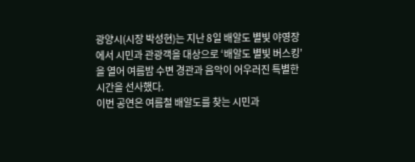광양시(시장 박성현)는 지난 8일 배알도 별빛 야영장에서 시민과 관광객을 대상으로 ‘배알도 별빛 버스킹’을 열어 여름밤 수변 경관과 음악이 어우러진 특별한 시간을 선사했다.
이번 공연은 여름철 배알도를 찾는 시민과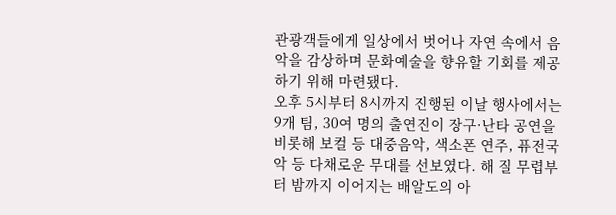관광객들에게 일상에서 벗어나 자연 속에서 음악을 감상하며 문화예술을 향유할 기회를 제공하기 위해 마련됐다.
오후 5시부터 8시까지 진행된 이날 행사에서는 9개 팀, 30여 명의 출연진이 장구·난타 공연을 비롯해 보컬 등 대중음악, 색소폰 연주, 퓨전국악 등 다채로운 무대를 선보였다. 해 질 무렵부터 밤까지 이어지는 배알도의 아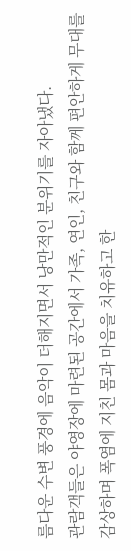름다운 수변 풍경에 음악이 더해지면서 낭만적인 분위기를 자아냈다.
관람객들은 야영장에 마련된 공간에서 가족, 연인, 친구와 함께 편안하게 무대를 감상하며 폭염에 지친 몸과 마음을 치유하고 한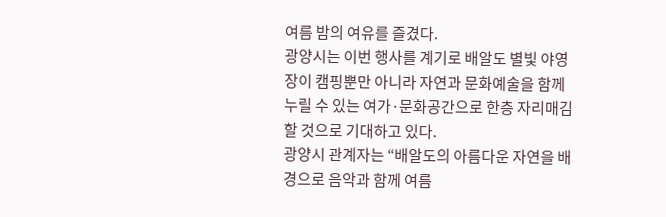여름 밤의 여유를 즐겼다.
광양시는 이번 행사를 계기로 배알도 별빛 야영장이 캠핑뿐만 아니라 자연과 문화예술을 함께 누릴 수 있는 여가·문화공간으로 한층 자리매김할 것으로 기대하고 있다.
광양시 관계자는 “배알도의 아름다운 자연을 배경으로 음악과 함께 여름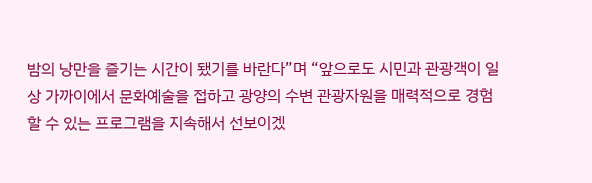밤의 낭만을 즐기는 시간이 됐기를 바란다”며 “앞으로도 시민과 관광객이 일상 가까이에서 문화예술을 접하고 광양의 수변 관광자원을 매력적으로 경험할 수 있는 프로그램을 지속해서 선보이겠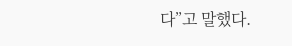다”고 말했다.